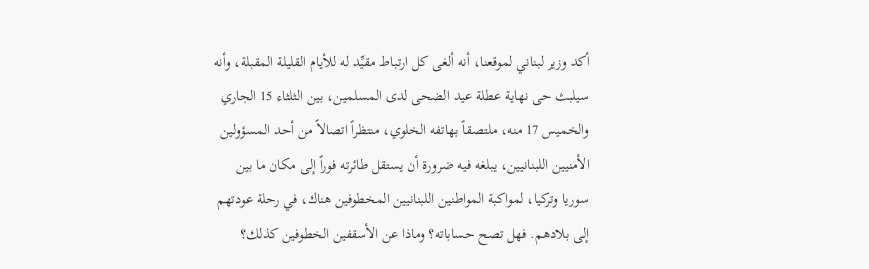أكد وزير لبناني لموقعنا، أنه ألغى كل ارتباط مقيِّد له للأيام القليلة المقبلة، وأنه سيلبث حى نهاية عطلة عيد الضحى لدى المسلمين، بين الثلثاء 15 الجاري والخميس 17 منه، ملتصقاً بهاتفه الخلوي، منتظراً اتصالاً من أحد المسؤولين الأمنيين اللبنانيين، يبلغه فيه ضرورة أن يستقل طائرته فوراً إلى مكان ما بين سوريا وتركيا، لمواكبة المواطنين اللبنانيين المخطوفين هناك، في رحلة عودتهم إلى بلادهم. فهل تصح حساباته؟ وماذا عن الأسقفين الخطوفين كذلك؟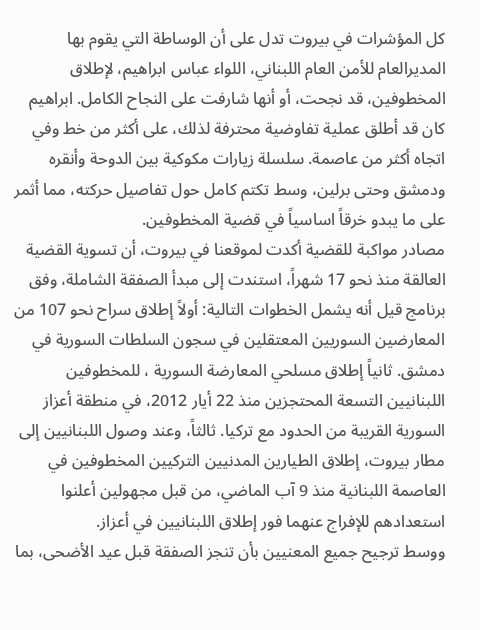كل المؤشرات في بيروت تدل على أن الوساطة التي يقوم بها المديرالعام للأمن العام اللبناني، اللواء عباس ابراهيم، لإطلاق المخطوفين، قد نجحت، أو أنها شارفت على النجاح الكامل. ابراهيم كان قد أطلق عملية تفاوضية محترفة لذلك، على أكثر من خط وفي اتجاه أكثر من عاصمة. سلسلة زيارات مكوكية بين الدوحة وأنقره ودمشق وحتى برلين، وسط تكتم كامل حول تفاصيل حركته، مما أثمر على ما يبدو خرقاً اساسياً في قضية المخطوفين.
مصادر مواكبة للقضية أكدت لموقعنا في بيروت، أن تسوية القضية العالقة منذ نحو 17 شهراً، استندت إلى مبدأ الصفقة الشاملة، وفق برنامج قيل أنه يشمل الخطوات التالية: أولاً إطلاق سراح نحو 107 من المعارضين السوريين المعتقلين في سجون السلطات السورية في دمشق. ثانياً إطلاق مسلحي المعارضة السورية ، للمخطوفين اللبنانيين التسعة المحتجزين منذ 22 أيار 2012، في منطقة أعزاز السورية القريبة من الحدود مع تركيا. ثالثاً، وعند وصول اللبنانيين إلى مطار بيروت، إطلاق الطيارين المدنيين التركيين المخطوفين في العاصمة اللبنانية منذ 9 آب الماضي، من قبل مجهولين أعلنوا استعدادهم للإفراج عنهما فور إطلاق اللبنانيين في أعزاز.
ووسط ترجيح جميع المعنيين بأن تنجز الصفقة قبل عيد الأضحى، بما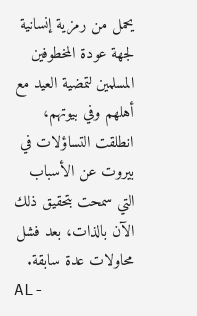يحمل من رمزية إنسانية لجهة عودة المخطوفين المسلمين لتمضية العيد مع أهلهم وفي بيوتهم، انطلقت التساؤلات في بيروت عن الأسباب التي سمحت بتحقيق ذلك الآن بالذات، بعد فشل محاولات عدة سابقة.
AL-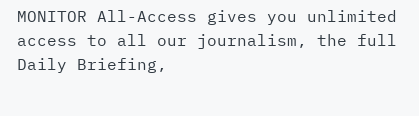MONITOR All-Access gives you unlimited access to all our journalism, the full Daily Briefing,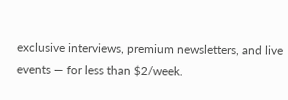exclusive interviews, premium newsletters, and live events — for less than $2/week.